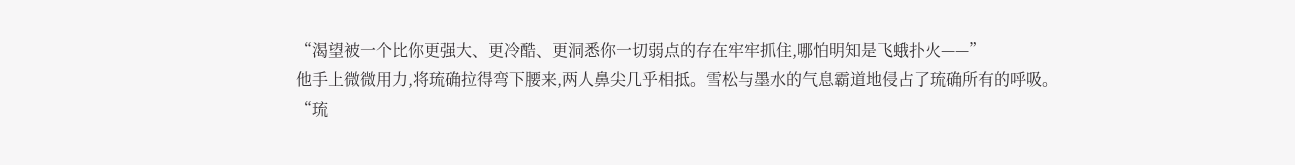“渴望被一个比你更强大、更冷酷、更洞悉你一切弱点的存在牢牢抓住,哪怕明知是飞蛾扑火——”
他手上微微用力,将琉确拉得弯下腰来,两人鼻尖几乎相抵。雪松与墨水的气息霸道地侵占了琉确所有的呼吸。
“琉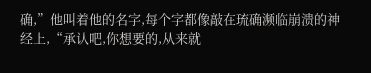确,”他叫着他的名字,每个字都像敲在琉确濒临崩溃的神经上,“承认吧,你想要的,从来就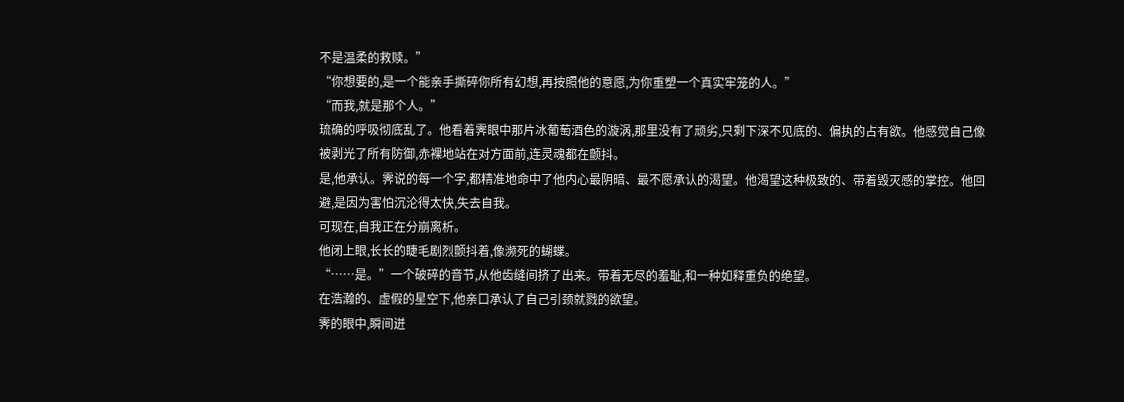不是温柔的救赎。”
“你想要的,是一个能亲手撕碎你所有幻想,再按照他的意愿,为你重塑一个真实牢笼的人。”
“而我,就是那个人。”
琉确的呼吸彻底乱了。他看着霁眼中那片冰葡萄酒色的漩涡,那里没有了顽劣,只剩下深不见底的、偏执的占有欲。他感觉自己像被剥光了所有防御,赤裸地站在对方面前,连灵魂都在颤抖。
是,他承认。霁说的每一个字,都精准地命中了他内心最阴暗、最不愿承认的渴望。他渴望这种极致的、带着毁灭感的掌控。他回避,是因为害怕沉沦得太快,失去自我。
可现在,自我正在分崩离析。
他闭上眼,长长的睫毛剧烈颤抖着,像濒死的蝴蝶。
“……是。”一个破碎的音节,从他齿缝间挤了出来。带着无尽的羞耻,和一种如释重负的绝望。
在浩瀚的、虚假的星空下,他亲口承认了自己引颈就戮的欲望。
霁的眼中,瞬间迸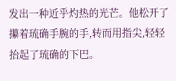发出一种近乎灼热的光芒。他松开了攥着琉确手腕的手,转而用指尖,轻轻抬起了琉确的下巴。